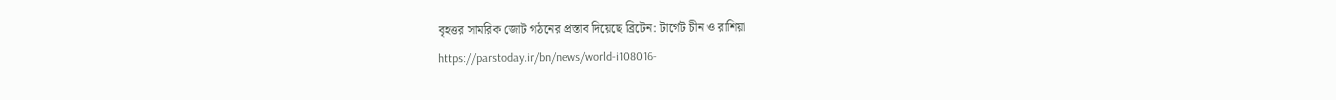বৃহত্তর সামরিক জোট গঠনের প্রস্তাব দিয়েছে ব্রিটেন: টার্গেট চীন ও রাশিয়া
https://parstoday.ir/bn/news/world-i108016-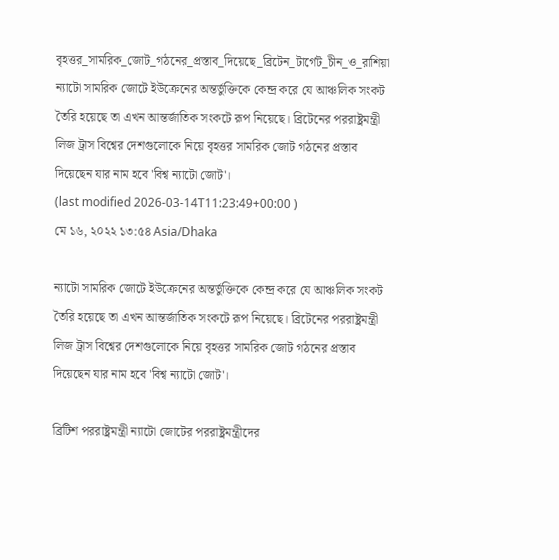বৃহত্তর_সামরিক_জোট_গঠনের_প্রস্তাব_দিয়েছে_ব্রিটেন_টার্গেট_চীন_ও_রাশিয়া
ন্যাটো সামরিক জোটে ইউক্রেনের অন্তর্ভুক্তিকে কেন্দ্র করে যে আঞ্চলিক সংকট তৈরি হয়েছে তা এখন আন্তর্জাতিক সংকটে রূপ নিয়েছে। ব্রিটেনের পররাষ্ট্রমন্ত্রী লিজ ট্রাস বিশ্বের দেশগুলোকে নিয়ে বৃহত্তর সামরিক জোট গঠনের প্রস্তাব দিয়েছেন যার নাম হবে 'বিশ্ব ন্যাটো জোট'।
(last modified 2026-03-14T11:23:49+00:00 )
মে ১৬, ২০২২ ১৩:৫৪ Asia/Dhaka

ন্যাটো সামরিক জোটে ইউক্রেনের অন্তর্ভুক্তিকে কেন্দ্র করে যে আঞ্চলিক সংকট তৈরি হয়েছে তা এখন আন্তর্জাতিক সংকটে রূপ নিয়েছে। ব্রিটেনের পররাষ্ট্রমন্ত্রী লিজ ট্রাস বিশ্বের দেশগুলোকে নিয়ে বৃহত্তর সামরিক জোট গঠনের প্রস্তাব দিয়েছেন যার নাম হবে 'বিশ্ব ন্যাটো জোট'।

ব্রিটিশ পররাষ্ট্রমন্ত্রী ন্যাটো জোটের পররাষ্ট্রমন্ত্রীদের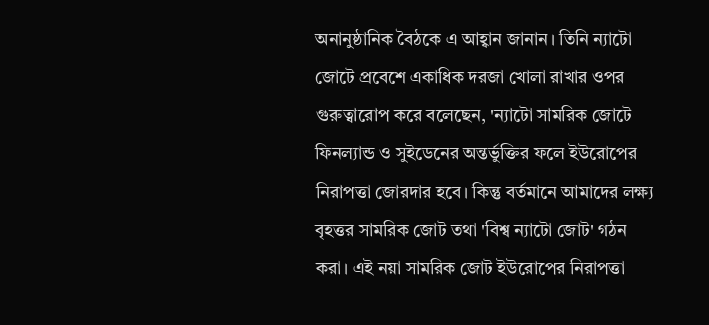অনানুষ্ঠানিক বৈঠকে এ আহ্বান জানান। তিনি ন্যাটো জোটে প্রবেশে একাধিক দরজা খোলা রাখার ওপর গুরুত্বারোপ করে বলেছেন, 'ন্যাটো সামরিক জোটে ফিনল্যান্ড ও সুইডেনের অন্তর্ভুক্তির ফলে ইউরোপের নিরাপত্তা জোরদার হবে। কিন্তু বর্তমানে আমাদের লক্ষ্য বৃহত্তর সামরিক জোট তথা 'বিশ্ব ন্যাটো জোট' গঠন করা। এই নয়া সামরিক জোট ইউরোপের নিরাপত্তা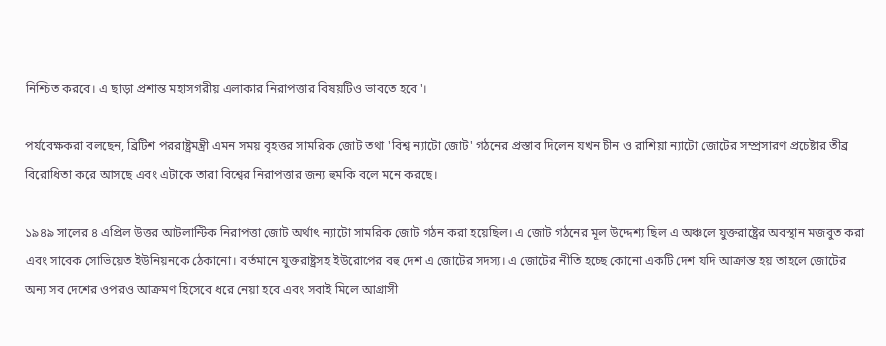নিশ্চিত করবে। এ ছাড়া প্রশান্ত মহাসগরীয় এলাকার নিরাপত্তার বিষয়টিও ভাবতে হবে'।

পর্যবেক্ষকরা বলছেন, ব্রিটিশ পররাষ্ট্রমন্ত্রী এমন সময় বৃহত্তর সামরিক জোট তথা 'বিশ্ব ন্যাটো জোট' গঠনের প্রস্তাব দিলেন যখন চীন ও রাশিয়া ন্যাটো জোটের সম্প্রসারণ প্রচেষ্টার তীব্র বিরোধিতা করে আসছে এবং এটাকে তারা বিশ্বের নিরাপত্তার জন্য হুমকি বলে মনে করছে।

১৯৪৯ সালের ৪ এপ্রিল উত্তর আটলান্টিক নিরাপত্তা জোট অর্থাৎ ন্যাটো সামরিক জোট গঠন করা হয়েছিল। এ জোট গঠনের মূল উদ্দেশ্য ছিল এ অঞ্চলে যুক্তরাষ্ট্রের অবস্থান মজবুত করা এবং সাবেক সোভিয়েত ইউনিয়নকে ঠেকানো। বর্তমানে যুক্তরাষ্ট্রসহ ইউরোপের বহু দেশ এ জোটের সদস্য। এ জোটের নীতি হচ্ছে কোনো একটি দেশ যদি আক্রান্ত হয় তাহলে জোটের অন্য সব দেশের ওপরও আক্রমণ হিসেবে ধরে নেয়া হবে এবং সবাই মিলে আগ্রাসী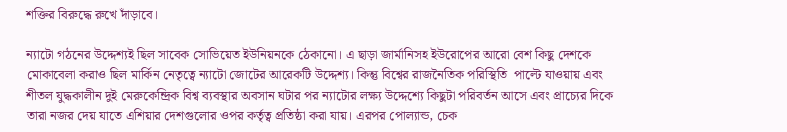শক্তির বিরুদ্ধে রুখে দাঁড়াবে।

ন্যাটো গঠনের উদ্দেশ্যই ছিল সাবেক সোভিয়েত ইউনিয়নকে ঠেকানো। এ ছাড়া জার্মানিসহ ইউরোপের আরো বেশ কিছু দেশকে মোকাবেলা করাও ছিল মার্কিন নেতৃত্বে ন্যাটো জোটের আরেকটি উদ্দেশ্য। কিন্তু বিশ্বের রাজনৈতিক পরিস্থিতি  পাল্টে যাওয়ায় এবং শীতল যুদ্ধকালীন দুই মেরুকেন্দ্রিক বিশ্ব ব্যবস্থার অবসান ঘটার পর ন্যাটোর লক্ষ্য উদ্দেশ্যে কিছুটা পরিবর্তন আসে এবং প্রাচ্যের দিকে তারা নজর দেয় যাতে এশিয়ার দেশগুলোর ওপর কর্তৃত্ব প্রতিষ্ঠা করা যায়। এরপর পোল্যান্ড, চেক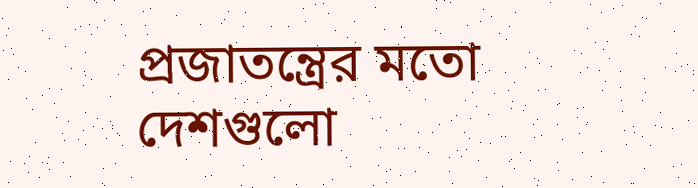প্রজাতন্ত্রের মতো দেশগুলো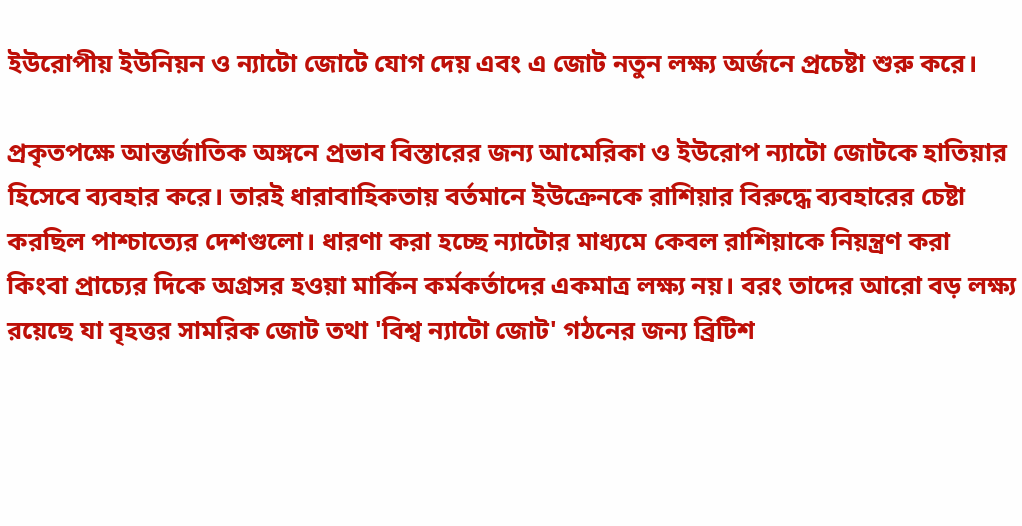ইউরোপীয় ইউনিয়ন ও ন্যাটো জোটে যোগ দেয় এবং এ জোট নতুন লক্ষ্য অর্জনে প্রচেষ্টা শুরু করে।

প্রকৃতপক্ষে আন্তর্জাতিক অঙ্গনে প্রভাব বিস্তারের জন্য আমেরিকা ও ইউরোপ ন্যাটো জোটকে হাতিয়ার হিসেবে ব্যবহার করে। তারই ধারাবাহিকতায় বর্তমানে ইউক্রেনকে রাশিয়ার বিরুদ্ধে ব্যবহারের চেষ্টা করছিল পাশ্চাত্যের দেশগুলো। ধারণা করা হচ্ছে ন্যাটোর মাধ্যমে কেবল রাশিয়াকে নিয়ন্ত্রণ করা কিংবা প্রাচ্যের দিকে অগ্রসর হওয়া মার্কিন কর্মকর্তাদের একমাত্র লক্ষ্য নয়। বরং তাদের আরো বড় লক্ষ্য রয়েছে যা বৃহত্তর সামরিক জোট তথা 'বিশ্ব ন্যাটো জোট' গঠনের জন্য ব্রিটিশ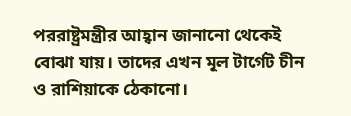পররাষ্ট্রমন্ত্রীর আহ্বান জানানো থেকেই বোঝা যায়। তাদের এখন মূল টার্গেট চীন ও রাশিয়াকে ঠেকানো।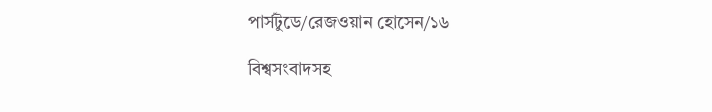পার্সটুডে/রেজওয়ান হোসেন/১৬

বিশ্বসংবাদসহ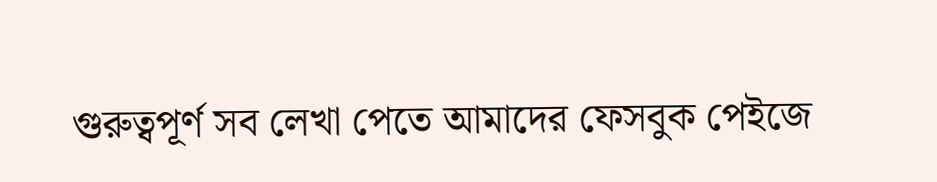গুরুত্বপূর্ণ সব লেখা পেতে আমাদের ফেসবুক পেইজে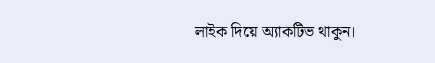লাইক দিয়ে অ্যাকটিভ থাকুন।